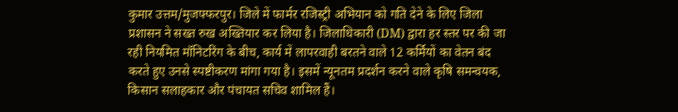कुमार उत्तम/मुजफ्फरपुर। जिले में फार्मर रजिस्ट्री अभियान को गति देने के लिए जिला प्रशासन ने सख्त रुख अख्तियार कर लिया है। जिलाधिकारी (DM) द्वारा हर स्तर पर की जा रही नियमित मॉनिटरिंग के बीच, कार्य में लापरवाही बरतने वाले 12 कर्मियों का वेतन बंद करते हुए उनसे स्पष्टीकरण मांगा गया है। इसमें न्यूनतम प्रदर्शन करने वाले कृषि समन्वयक, किसान सलाहकार और पंचायत सचिव शामिल हैं।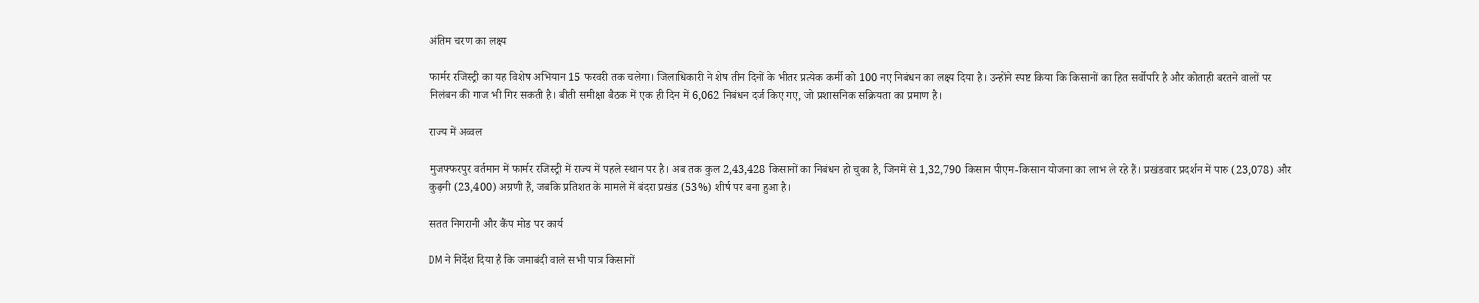अंतिम चरण का लक्ष्य

फार्मर रजिस्ट्री का यह विशेष अभियान 15 फरवरी तक चलेगा। जिलाधिकारी ने शेष तीन दिनों के भीतर प्रत्येक कर्मी को 100 नए निबंधन का लक्ष्य दिया है। उन्होंने स्पष्ट किया कि किसानों का हित सर्वोपरि है और कोताही बरतने वालों पर निलंबन की गाज भी गिर सकती है। बीती समीक्षा बैठक में एक ही दिन में 6,062 निबंधन दर्ज किए गए, जो प्रशासनिक सक्रियता का प्रमाण है।

राज्य में अव्वल

मुजफ्फरपुर वर्तमान में फार्मर रजिस्ट्री में राज्य में पहले स्थान पर है। अब तक कुल 2,43,428 किसानों का निबंधन हो चुका है, जिनमें से 1,32,790 किसान पीएम-किसान योजना का लाभ ले रहे हैं। प्रखंडवार प्रदर्शन में पारु (23,078) और कुढ़नी (23,400) अग्रणी हैं, जबकि प्रतिशत के मामले में बंदरा प्रखंड (53%) शीर्ष पर बना हुआ है।

सतत निगरानी और कैंप मोड पर कार्य

DM ने निर्देश दिया है कि जमाबंदी वाले सभी पात्र किसानों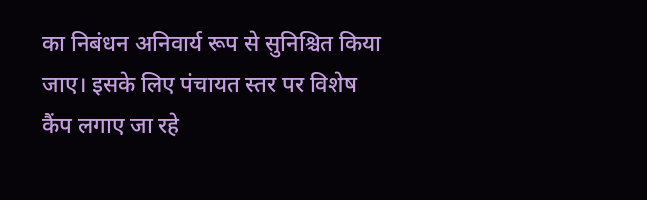का निबंधन अनिवार्य रूप से सुनिश्चित किया जाए। इसके लिए पंचायत स्तर पर विशेष कैंप लगाए जा रहे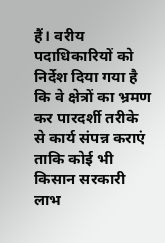हैं। वरीय पदाधिकारियों को निर्देश दिया गया है कि वे क्षेत्रों का भ्रमण कर पारदर्शी तरीके से कार्य संपन्न कराएं ताकि कोई भी किसान सरकारी लाभ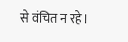से वंचित न रहे।